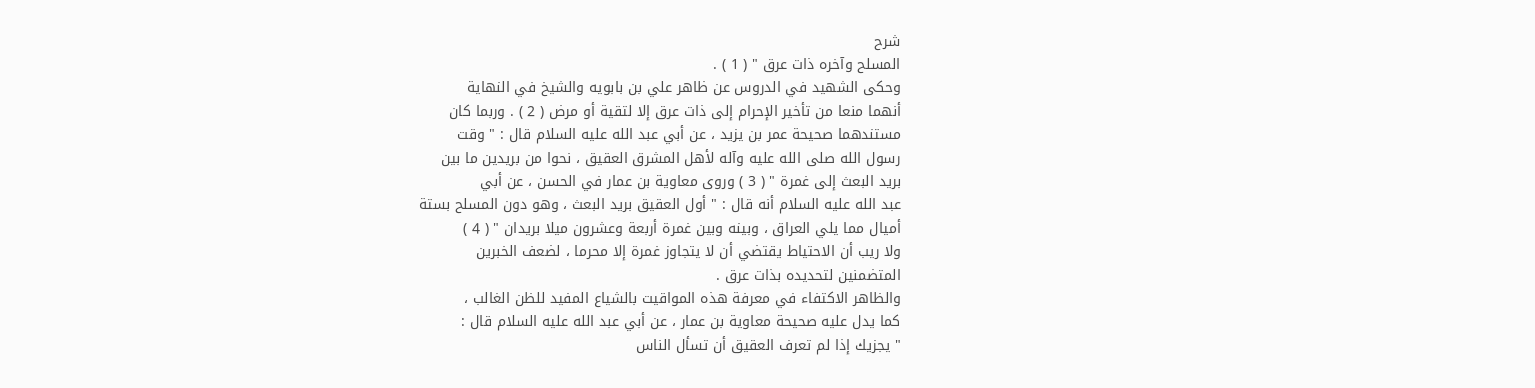شرح
المسلح وآخره ذات عرق " ( 1 ) .
وحكى الشهيد في الدروس عن ظاهر علي بن بابويه والشيخ في النهاية
أنهما منعا من تأخير الإحرام إلى ذات عرق إلا لتقية أو مرض ( 2 ) . وربما كان
مستندهما صحيحة عمر بن يزيد ، عن أبي عبد الله عليه السلام قال : " وقت
رسول الله صلى الله عليه وآله لأهل المشرق العقيق ، نحوا من بريدين ما بين
بريد البعث إلى غمرة " ( 3 ) وروى معاوية بن عمار في الحسن ، عن أبي
عبد الله عليه السلام أنه قال : " أول العقيق بريد البعث ، وهو دون المسلح بستة
أميال مما يلي العراق ، وبينه وبين غمرة أربعة وعشرون ميلا بريدان " ( 4 )
ولا ريب أن الاحتياط يقتضي أن لا يتجاوز غمرة إلا محرما ، لضعف الخبرين
المتضمنين لتحديده بذات عرق .
والظاهر الاكتفاء في معرفة هذه المواقيت بالشياع المفيد للظن الغالب ،
كما يدل عليه صحيحة معاوية بن عمار ، عن أبي عبد الله عليه السلام قال :
" يجزيك إذا لم تعرف العقيق أن تسأل الناس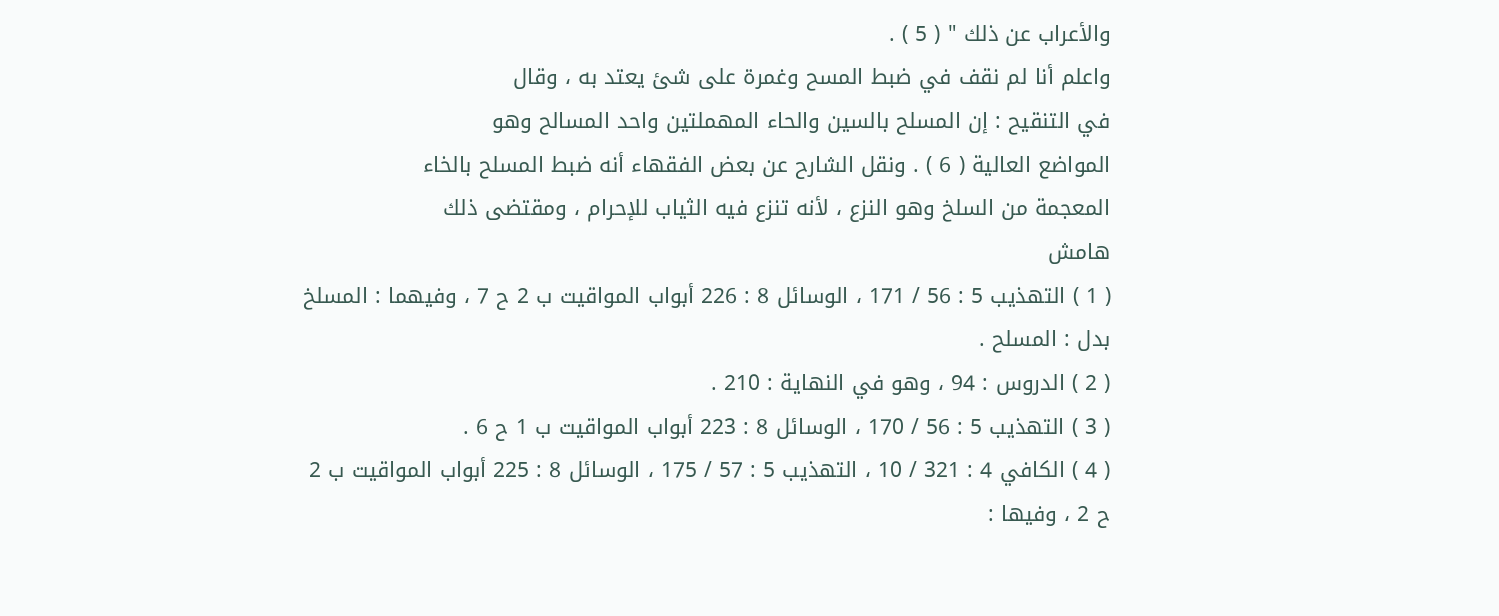والأعراب عن ذلك " ( 5 ) .
واعلم أنا لم نقف في ضبط المسح وغمرة على شئ يعتد به ، وقال
في التنقيح : إن المسلح بالسين والحاء المهملتين واحد المسالح وهو
المواضع العالية ( 6 ) . ونقل الشارح عن بعض الفقهاء أنه ضبط المسلح بالخاء
المعجمة من السلخ وهو النزع ، لأنه تنزع فيه الثياب للإحرام ، ومقتضى ذلك
هامش
( 1 ) التهذيب 5 : 56 / 171 ، الوسائل 8 : 226 أبواب المواقيت ب 2 ح 7 ، وفيهما : المسلخ
بدل : المسلح .
( 2 ) الدروس : 94 ، وهو في النهاية : 210 .
( 3 ) التهذيب 5 : 56 / 170 ، الوسائل 8 : 223 أبواب المواقيت ب 1 ح 6 .
( 4 ) الكافي 4 : 321 / 10 ، التهذيب 5 : 57 / 175 ، الوسائل 8 : 225 أبواب المواقيت ب 2
ح 2 ، وفيها :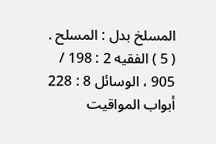المسلخ بدل : المسلح .
( 5 ) الفقيه 2 : 198 / 905 ، الوسائل 8 : 228 أبواب المواقيت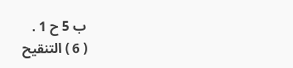ب 5 ح 1 .
( 6 ) التنقيح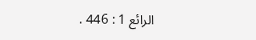الرائع 1 : 446 .